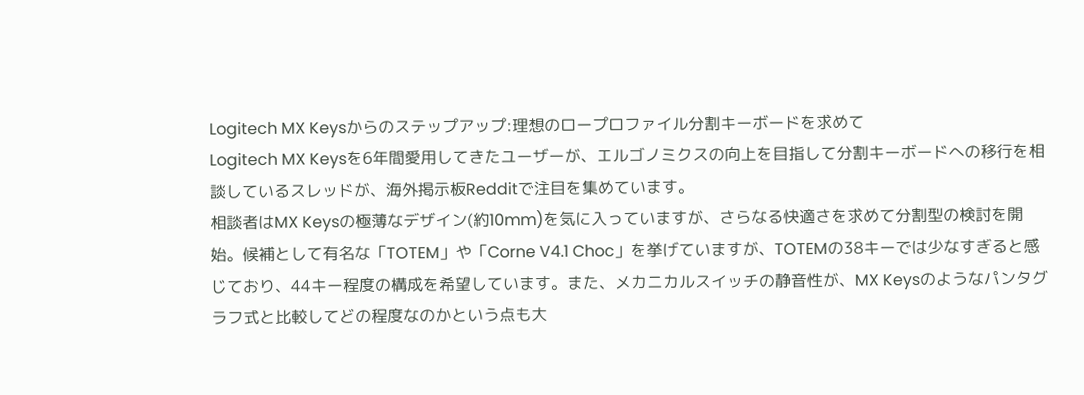Logitech MX Keysからのステップアップ:理想のロープロファイル分割キーボードを求めて
Logitech MX Keysを6年間愛用してきたユーザーが、エルゴノミクスの向上を目指して分割キーボードへの移行を相談しているスレッドが、海外掲示板Redditで注目を集めています。
相談者はMX Keysの極薄なデザイン(約10mm)を気に入っていますが、さらなる快適さを求めて分割型の検討を開始。候補として有名な「TOTEM」や「Corne V4.1 Choc」を挙げていますが、TOTEMの38キーでは少なすぎると感じており、44キー程度の構成を希望しています。また、メカニカルスイッチの静音性が、MX Keysのようなパンタグラフ式と比較してどの程度なのかという点も大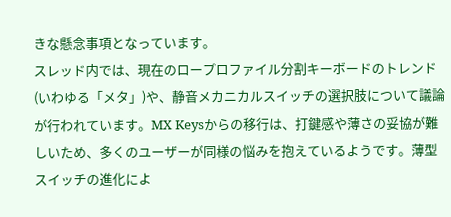きな懸念事項となっています。
スレッド内では、現在のロープロファイル分割キーボードのトレンド(いわゆる「メタ」)や、静音メカニカルスイッチの選択肢について議論が行われています。MX Keysからの移行は、打鍵感や薄さの妥協が難しいため、多くのユーザーが同様の悩みを抱えているようです。薄型スイッチの進化によ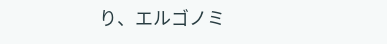り、エルゴノミ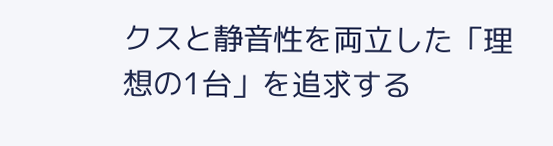クスと静音性を両立した「理想の1台」を追求する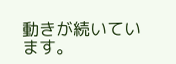動きが続いています。